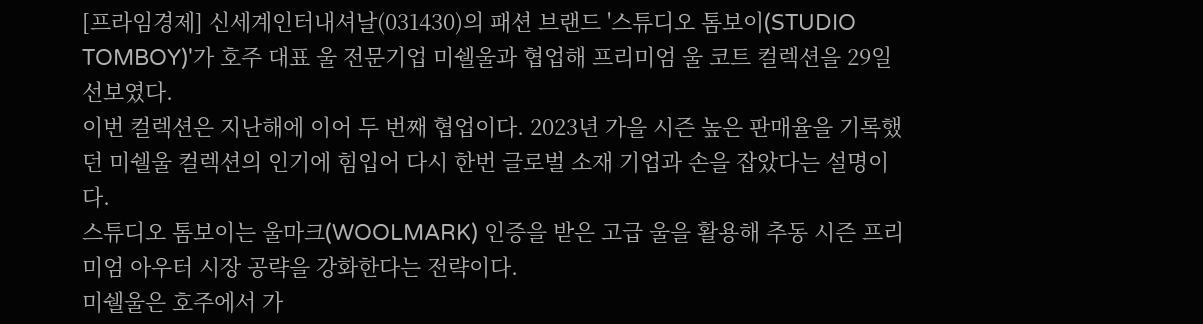[프라임경제] 신세계인터내셔날(031430)의 패션 브랜드 '스튜디오 톰보이(STUDIO TOMBOY)'가 호주 대표 울 전문기업 미쉘울과 협업해 프리미엄 울 코트 컬렉션을 29일 선보였다.
이번 컬렉션은 지난해에 이어 두 번째 협업이다. 2023년 가을 시즌 높은 판매율을 기록했던 미쉘울 컬렉션의 인기에 힘입어 다시 한번 글로벌 소재 기업과 손을 잡았다는 설명이다.
스튜디오 톰보이는 울마크(WOOLMARK) 인증을 받은 고급 울을 활용해 추동 시즌 프리미엄 아우터 시장 공략을 강화한다는 전략이다.
미쉘울은 호주에서 가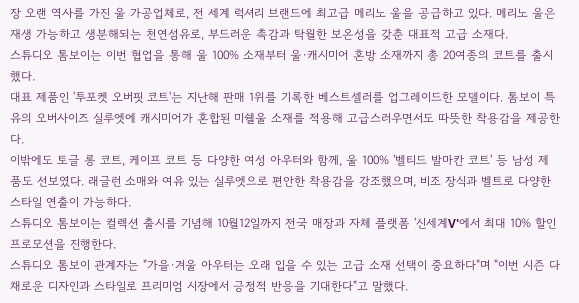장 오랜 역사를 가진 울 가공업체로, 전 세계 럭셔리 브랜드에 최고급 메리노 울을 공급하고 있다. 메리노 울은 재생 가능하고 생분해되는 천연섬유로, 부드러운 촉감과 탁월한 보온성을 갖춘 대표적 고급 소재다.
스튜디오 톰보이는 이번 협업을 통해 울 100% 소재부터 울·캐시미어 혼방 소재까지 총 20여종의 코트를 출시했다.
대표 제품인 '투포켓 오버핏 코트'는 지난해 판매 1위를 기록한 베스트셀러를 업그레이드한 모델이다. 톰보이 특유의 오버사이즈 실루엣에 캐시미어가 혼합된 미쉘울 소재를 적용해 고급스러우면서도 따뜻한 착용감을 제공한다.
이밖에도 토글 롱 코트, 케이프 코트 등 다양한 여성 아우터와 함께, 울 100% '벨티드 발마칸 코트' 등 남성 제품도 선보였다. 래글런 소매와 여유 있는 실루엣으로 편안한 착용감을 강조했으며, 비조 장식과 벨트로 다양한 스타일 연출이 가능하다.
스튜디오 톰보이는 컬렉션 출시를 기념해 10월12일까지 전국 매장과 자체 플랫폼 '신세계V'에서 최대 10% 할인 프로모션을 진행한다.
스튜디오 톰보이 관계자는 "가을·겨울 아우터는 오래 입을 수 있는 고급 소재 선택이 중요하다"며 "이번 시즌 다채로운 디자인과 스타일로 프리미엄 시장에서 긍정적 반응을 기대한다"고 말했다.